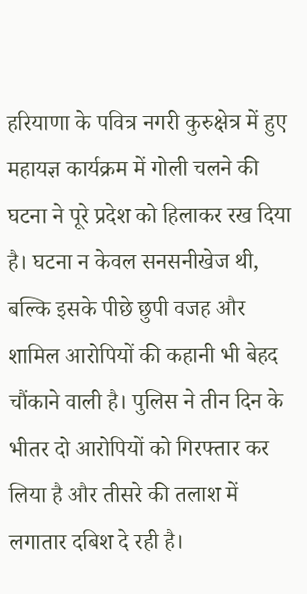हरियाणा के पवित्र नगरी कुरुक्षेत्र में हुए महायज्ञ कार्यक्रम में गोली चलने की घटना ने पूरे प्रदेश को हिलाकर रख दिया है। घटना न केवल सनसनीखेज थी, बल्कि इसके पीछे छुपी वजह और शामिल आरोपियों की कहानी भी बेहद चौंकाने वाली है। पुलिस ने तीन दिन के भीतर दो आरोपियों को गिरफ्तार कर लिया है और तीसरे की तलाश में लगातार दबिश दे रही है।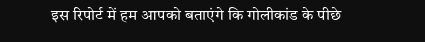इस रिपोर्ट में हम आपको बताएंगे कि गोलीकांड के पीछे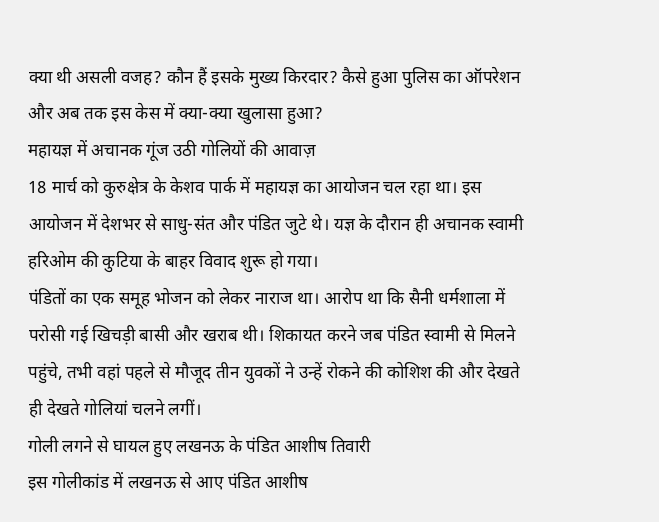क्या थी असली वजह? कौन हैं इसके मुख्य किरदार? कैसे हुआ पुलिस का ऑपरेशन और अब तक इस केस में क्या-क्या खुलासा हुआ?
महायज्ञ में अचानक गूंज उठी गोलियों की आवाज़
18 मार्च को कुरुक्षेत्र के केशव पार्क में महायज्ञ का आयोजन चल रहा था। इस आयोजन में देशभर से साधु-संत और पंडित जुटे थे। यज्ञ के दौरान ही अचानक स्वामी हरिओम की कुटिया के बाहर विवाद शुरू हो गया।
पंडितों का एक समूह भोजन को लेकर नाराज था। आरोप था कि सैनी धर्मशाला में परोसी गई खिचड़ी बासी और खराब थी। शिकायत करने जब पंडित स्वामी से मिलने पहुंचे, तभी वहां पहले से मौजूद तीन युवकों ने उन्हें रोकने की कोशिश की और देखते ही देखते गोलियां चलने लगीं।
गोली लगने से घायल हुए लखनऊ के पंडित आशीष तिवारी
इस गोलीकांड में लखनऊ से आए पंडित आशीष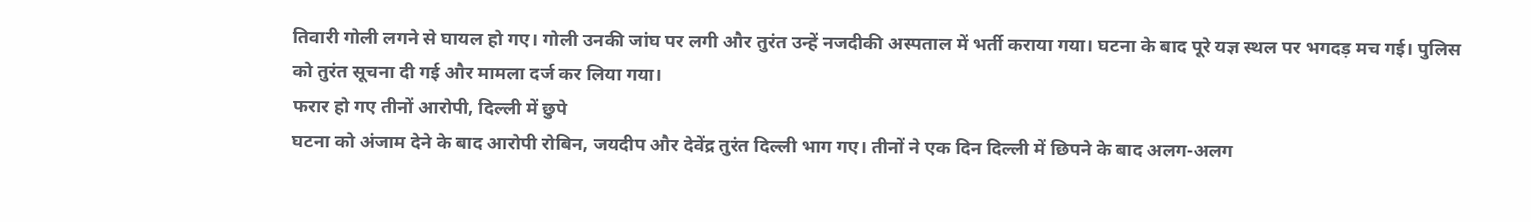तिवारी गोली लगने से घायल हो गए। गोली उनकी जांघ पर लगी और तुरंत उन्हें नजदीकी अस्पताल में भर्ती कराया गया। घटना के बाद पूरे यज्ञ स्थल पर भगदड़ मच गई। पुलिस को तुरंत सूचना दी गई और मामला दर्ज कर लिया गया।
फरार हो गए तीनों आरोपी, दिल्ली में छुपे
घटना को अंजाम देने के बाद आरोपी रोबिन, जयदीप और देवेंद्र तुरंत दिल्ली भाग गए। तीनों ने एक दिन दिल्ली में छिपने के बाद अलग-अलग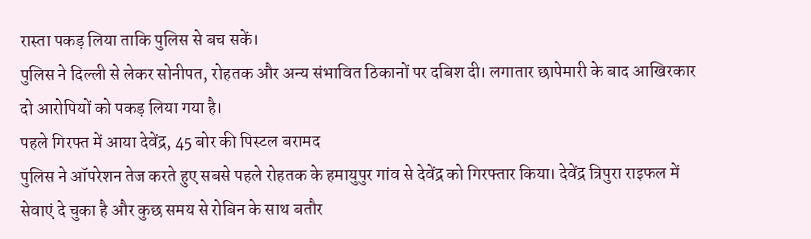रास्ता पकड़ लिया ताकि पुलिस से बच सकें।
पुलिस ने दिल्ली से लेकर सोनीपत, रोहतक और अन्य संभावित ठिकानों पर दबिश दी। लगातार छापेमारी के बाद आखिरकार दो आरोपियों को पकड़ लिया गया है।
पहले गिरफ्त में आया देवेंद्र, 45 बोर की पिस्टल बरामद
पुलिस ने ऑपरेशन तेज करते हुए सबसे पहले रोहतक के हमायुपुर गांव से देवेंद्र को गिरफ्तार किया। देवेंद्र त्रिपुरा राइफल में सेवाएं दे चुका है और कुछ समय से रोबिन के साथ बतौर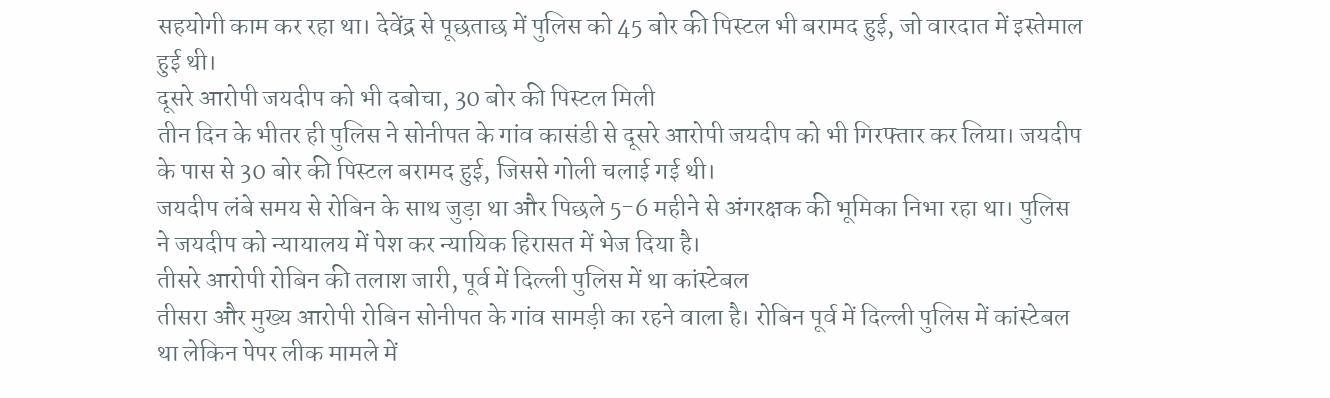सहयोगी काम कर रहा था। देवेंद्र से पूछताछ में पुलिस को 45 बोर की पिस्टल भी बरामद हुई, जो वारदात में इस्तेमाल हुई थी।
दूसरे आरोपी जयदीप को भी दबोचा, 30 बोर की पिस्टल मिली
तीन दिन के भीतर ही पुलिस ने सोनीपत के गांव कासंडी से दूसरे आरोपी जयदीप को भी गिरफ्तार कर लिया। जयदीप के पास से 30 बोर की पिस्टल बरामद हुई, जिससे गोली चलाई गई थी।
जयदीप लंबे समय से रोबिन के साथ जुड़ा था और पिछले 5-6 महीने से अंगरक्षक की भूमिका निभा रहा था। पुलिस ने जयदीप को न्यायालय में पेश कर न्यायिक हिरासत में भेज दिया है।
तीसरे आरोपी रोबिन की तलाश जारी, पूर्व में दिल्ली पुलिस में था कांस्टेबल
तीसरा और मुख्य आरोपी रोबिन सोनीपत के गांव सामड़ी का रहने वाला है। रोबिन पूर्व में दिल्ली पुलिस में कांस्टेबल था लेकिन पेपर लीक मामले में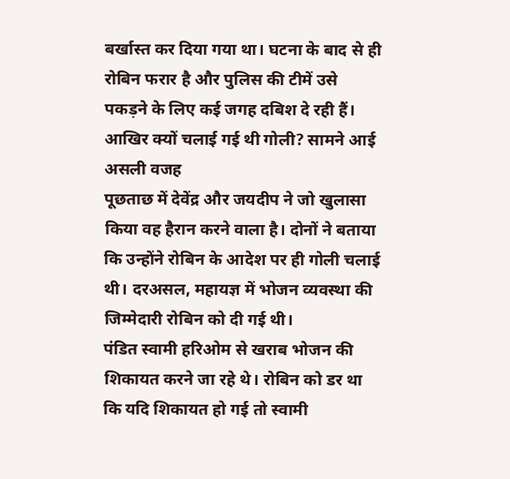बर्खास्त कर दिया गया था। घटना के बाद से ही रोबिन फरार है और पुलिस की टीमें उसे पकड़ने के लिए कई जगह दबिश दे रही हैं।
आखिर क्यों चलाई गई थी गोली? सामने आई असली वजह
पूछताछ में देवेंद्र और जयदीप ने जो खुलासा किया वह हैरान करने वाला है। दोनों ने बताया कि उन्होंने रोबिन के आदेश पर ही गोली चलाई थी। दरअसल, महायज्ञ में भोजन व्यवस्था की जिम्मेदारी रोबिन को दी गई थी।
पंडित स्वामी हरिओम से खराब भोजन की शिकायत करने जा रहे थे। रोबिन को डर था कि यदि शिकायत हो गई तो स्वामी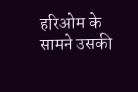हरिओम के सामने उसकी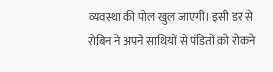व्यवस्था की पोल खुल जाएगी। इसी डर से रोबिन ने अपने साथियों से पंडितों को रोकने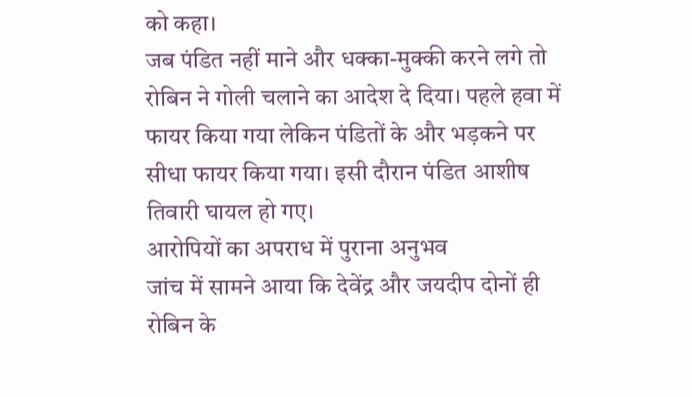को कहा।
जब पंडित नहीं माने और धक्का-मुक्की करने लगे तो रोबिन ने गोली चलाने का आदेश दे दिया। पहले हवा में फायर किया गया लेकिन पंडितों के और भड़कने पर सीधा फायर किया गया। इसी दौरान पंडित आशीष तिवारी घायल हो गए।
आरोपियों का अपराध में पुराना अनुभव
जांच में सामने आया कि देवेंद्र और जयदीप दोनों ही रोबिन के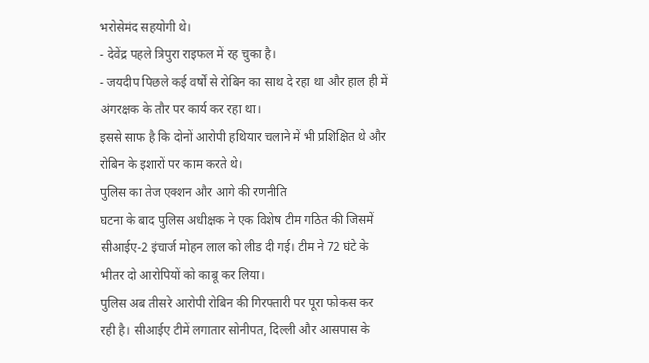भरोसेमंद सहयोगी थे।
- देवेंद्र पहले त्रिपुरा राइफल में रह चुका है।
- जयदीप पिछले कई वर्षों से रोबिन का साथ दे रहा था और हाल ही में अंगरक्षक के तौर पर कार्य कर रहा था।
इससे साफ है कि दोनों आरोपी हथियार चलाने में भी प्रशिक्षित थे और रोबिन के इशारों पर काम करते थे।
पुलिस का तेज एक्शन और आगे की रणनीति
घटना के बाद पुलिस अधीक्षक ने एक विशेष टीम गठित की जिसमें सीआईए-2 इंचार्ज मोहन लाल को लीड दी गई। टीम ने 72 घंटे के भीतर दो आरोपियों को काबू कर लिया।
पुलिस अब तीसरे आरोपी रोबिन की गिरफ्तारी पर पूरा फोकस कर रही है। सीआईए टीमें लगातार सोनीपत, दिल्ली और आसपास के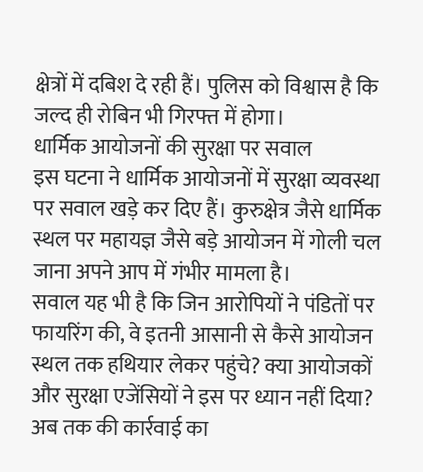क्षेत्रों में दबिश दे रही हैं। पुलिस को विश्वास है कि जल्द ही रोबिन भी गिरफ्त में होगा।
धार्मिक आयोजनों की सुरक्षा पर सवाल
इस घटना ने धार्मिक आयोजनों में सुरक्षा व्यवस्था पर सवाल खड़े कर दिए हैं। कुरुक्षेत्र जैसे धार्मिक स्थल पर महायज्ञ जैसे बड़े आयोजन में गोली चल जाना अपने आप में गंभीर मामला है।
सवाल यह भी है कि जिन आरोपियों ने पंडितों पर फायरिंग की, वे इतनी आसानी से कैसे आयोजन स्थल तक हथियार लेकर पहुंचे? क्या आयोजकों और सुरक्षा एजेंसियों ने इस पर ध्यान नहीं दिया?
अब तक की कार्रवाई का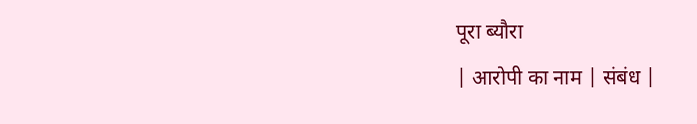पूरा ब्यौरा
| आरोपी का नाम | संबंध |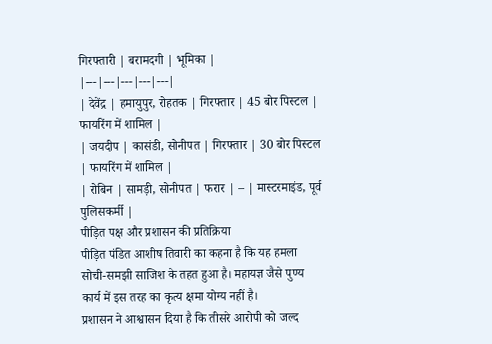गिरफ्तारी | बरामदगी | भूमिका |
|---|---|---|---|---|
| देवेंद्र | हमायुपुर, रोहतक | गिरफ्तार | 45 बोर पिस्टल | फायरिंग में शामिल |
| जयदीप | कासंडी, सोनीपत | गिरफ्तार | 30 बोर पिस्टल | फायरिंग में शामिल |
| रोबिन | सामड़ी, सोनीपत | फरार | – | मास्टरमाइंड, पूर्व पुलिसकर्मी |
पीड़ित पक्ष और प्रशासन की प्रतिक्रिया
पीड़ित पंडित आशीष तिवारी का कहना है कि यह हमला सोची-समझी साजिश के तहत हुआ है। महायज्ञ जैसे पुण्य कार्य में इस तरह का कृत्य क्षमा योग्य नहीं है।
प्रशासन ने आश्वासन दिया है कि तीसरे आरोपी को जल्द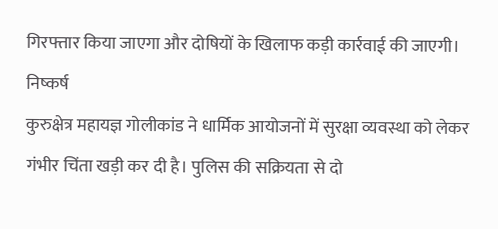गिरफ्तार किया जाएगा और दोषियों के खिलाफ कड़ी कार्रवाई की जाएगी।
निष्कर्ष
कुरुक्षेत्र महायज्ञ गोलीकांड ने धार्मिक आयोजनों में सुरक्षा व्यवस्था को लेकर गंभीर चिंता खड़ी कर दी है। पुलिस की सक्रियता से दो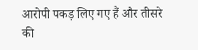आरोपी पकड़ लिए गए हैं और तीसरे की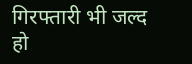गिरफ्तारी भी जल्द हो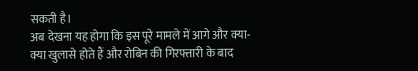सकती है।
अब देखना यह होगा कि इस पूरे मामले में आगे और क्या-क्या खुलासे होते हैं और रोबिन की गिरफ्तारी के बाद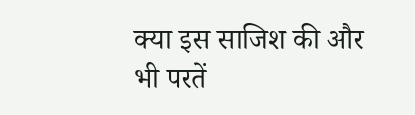क्या इस साजिश की और भी परतें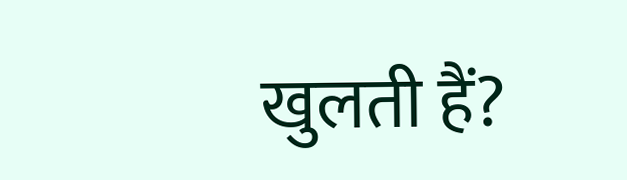खुलती हैं?